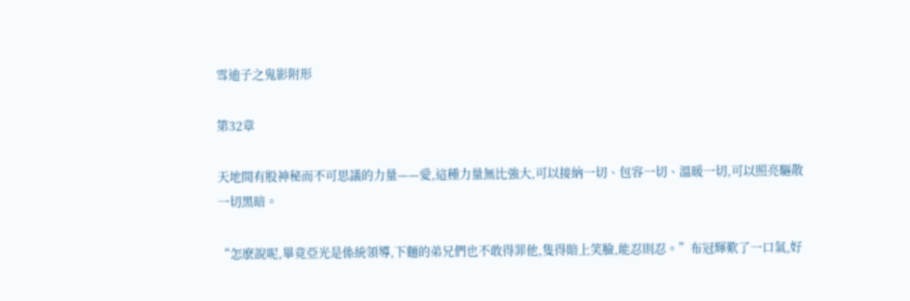雪迪子之鬼影附形

第32章

天地間有股神秘而不可思議的力量——愛,這種力量無比強大,可以接納一切、包容一切、溫暖一切,可以照亮驅散一切黑暗。

“怎麽說呢,畢竟亞光是係統領導,下麵的弟兄們也不敢得罪他,隻得賠上笑臉,能忍則忍。”布冠輝歎了一口氣,好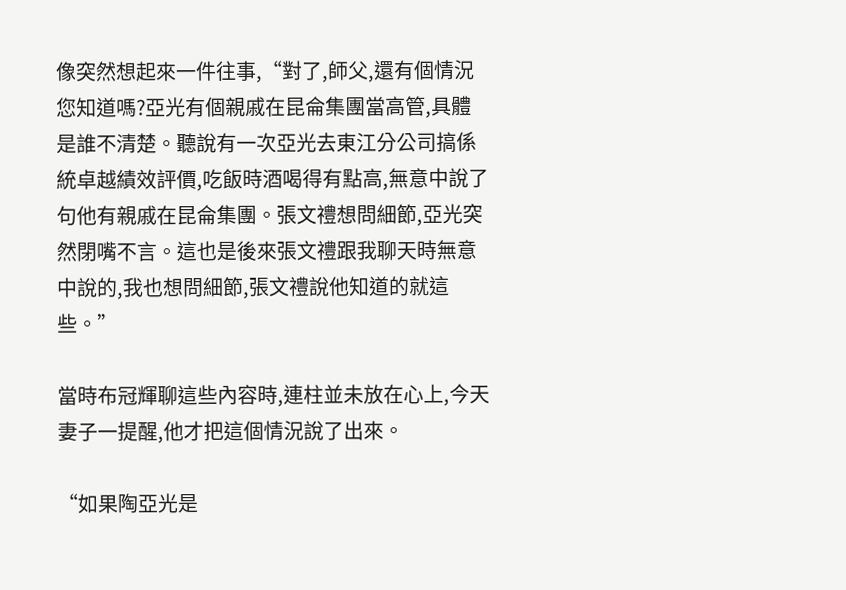像突然想起來一件往事,“對了,師父,還有個情況您知道嗎?亞光有個親戚在昆侖集團當高管,具體是誰不清楚。聽說有一次亞光去東江分公司搞係統卓越績效評價,吃飯時酒喝得有點高,無意中說了句他有親戚在昆侖集團。張文禮想問細節,亞光突然閉嘴不言。這也是後來張文禮跟我聊天時無意中說的,我也想問細節,張文禮說他知道的就這些。”

當時布冠輝聊這些內容時,連柱並未放在心上,今天妻子一提醒,他才把這個情況說了出來。

“如果陶亞光是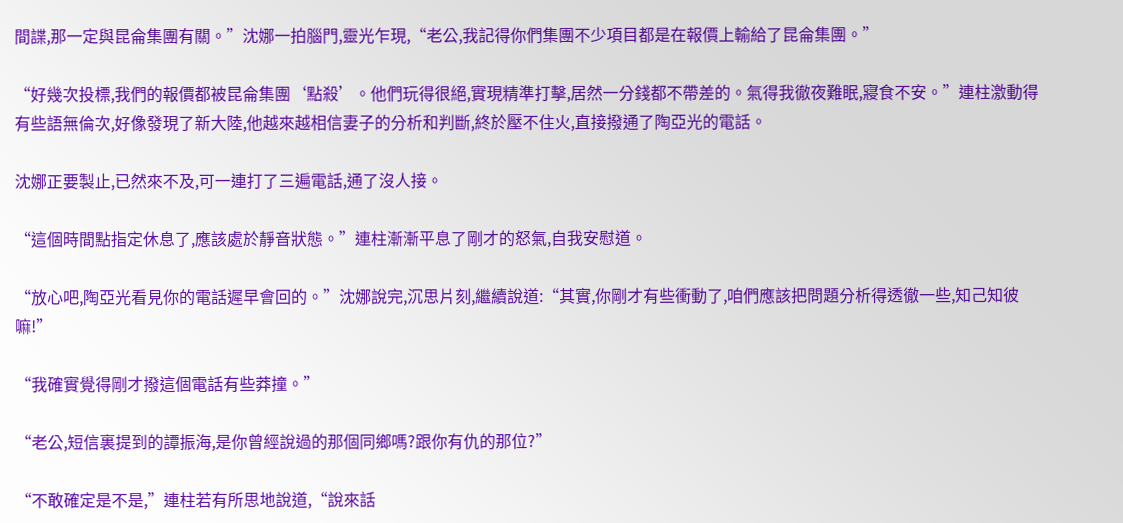間諜,那一定與昆侖集團有關。”沈娜一拍腦門,靈光乍現,“老公,我記得你們集團不少項目都是在報價上輸給了昆侖集團。”

“好幾次投標,我們的報價都被昆侖集團‘點殺’。他們玩得很絕,實現精準打擊,居然一分錢都不帶差的。氣得我徹夜難眠,寢食不安。”連柱激動得有些語無倫次,好像發現了新大陸,他越來越相信妻子的分析和判斷,終於壓不住火,直接撥通了陶亞光的電話。

沈娜正要製止,已然來不及,可一連打了三遍電話,通了沒人接。

“這個時間點指定休息了,應該處於靜音狀態。”連柱漸漸平息了剛才的怒氣,自我安慰道。

“放心吧,陶亞光看見你的電話遲早會回的。”沈娜說完,沉思片刻,繼續說道:“其實,你剛才有些衝動了,咱們應該把問題分析得透徹一些,知己知彼嘛!”

“我確實覺得剛才撥這個電話有些莽撞。”

“老公,短信裏提到的譚振海,是你曾經說過的那個同鄉嗎?跟你有仇的那位?”

“不敢確定是不是,”連柱若有所思地說道,“說來話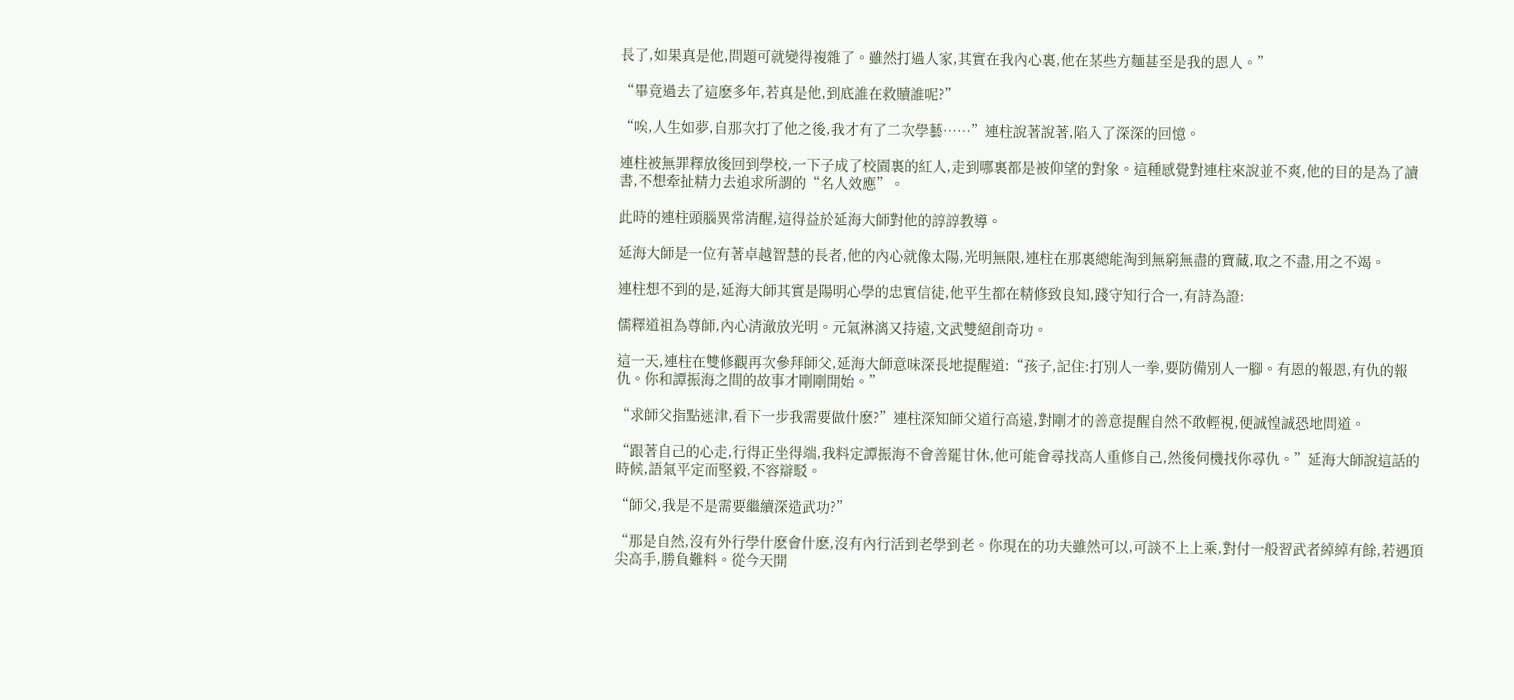長了,如果真是他,問題可就變得複雜了。雖然打過人家,其實在我內心裏,他在某些方麵甚至是我的恩人。”

“畢竟過去了這麽多年,若真是他,到底誰在救贖誰呢?”

“唉,人生如夢,自那次打了他之後,我才有了二次學藝……”連柱說著說著,陷入了深深的回憶。

連柱被無罪釋放後回到學校,一下子成了校園裏的紅人,走到哪裏都是被仰望的對象。這種感覺對連柱來說並不爽,他的目的是為了讀書,不想牽扯精力去追求所謂的“名人效應”。

此時的連柱頭腦異常清醒,這得益於延海大師對他的諄諄教導。

延海大師是一位有著卓越智慧的長者,他的內心就像太陽,光明無限,連柱在那裏總能淘到無窮無盡的寶藏,取之不盡,用之不竭。

連柱想不到的是,延海大師其實是陽明心學的忠實信徒,他平生都在精修致良知,踐守知行合一,有詩為證:

儒釋道祖為尊師,內心清澈放光明。元氣淋漓又持遠,文武雙絕創奇功。

這一天,連柱在雙修觀再次參拜師父,延海大師意味深長地提醒道:“孩子,記住:打別人一拳,要防備別人一腳。有恩的報恩,有仇的報仇。你和譚振海之間的故事才剛剛開始。”

“求師父指點迷津,看下一步我需要做什麽?”連柱深知師父道行高遠,對剛才的善意提醒自然不敢輕視,便誠惶誠恐地問道。

“跟著自己的心走,行得正坐得端,我料定譚振海不會善罷甘休,他可能會尋找高人重修自己,然後伺機找你尋仇。”延海大師說這話的時候,語氣平定而堅毅,不容辯駁。

“師父,我是不是需要繼續深造武功?”

“那是自然,沒有外行學什麽會什麽,沒有內行活到老學到老。你現在的功夫雖然可以,可談不上上乘,對付一般習武者綽綽有餘,若遇頂尖高手,勝負難料。從今天開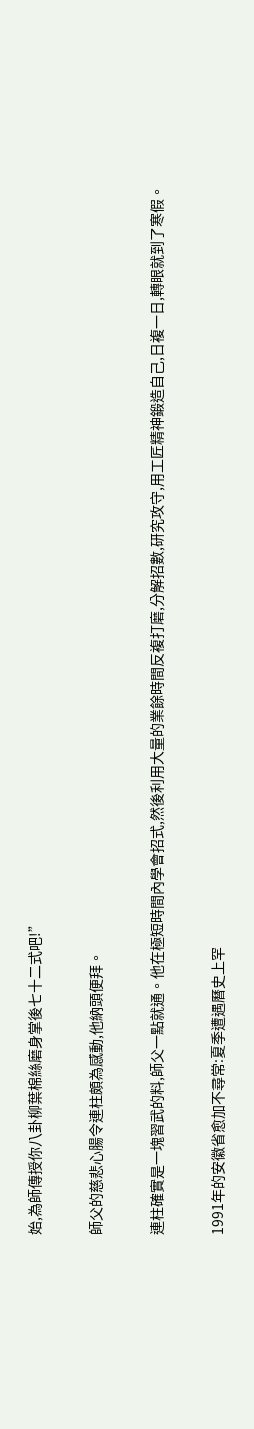始,為師傳授你八卦柳葉棉絲磨身掌後七十二式吧!”

師父的慈悲心腸令連柱頗為感動,他納頭便拜。

連柱確實是一塊習武的料,師父一點就通。他在極短時間內學會招式,然後利用大量的業餘時間反複打磨,分解招數,研究攻守,用工匠精神鍛造自己,日複一日,轉眼就到了寒假。

1991年的安徽省愈加不尋常:夏季遭遇曆史上罕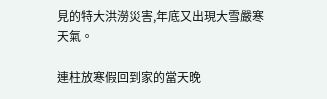見的特大洪澇災害,年底又出現大雪嚴寒天氣。

連柱放寒假回到家的當天晚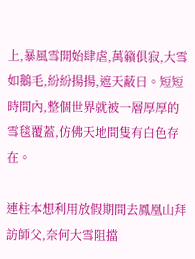上,暴風雪開始肆虐,萬籟俱寂,大雪如鵝毛,紛紛揚揚,遮天蔽日。短短時間內,整個世界就被一層厚厚的雪毯覆蓋,仿佛天地間隻有白色存在。

連柱本想利用放假期間去鳳凰山拜訪師父,奈何大雪阻擋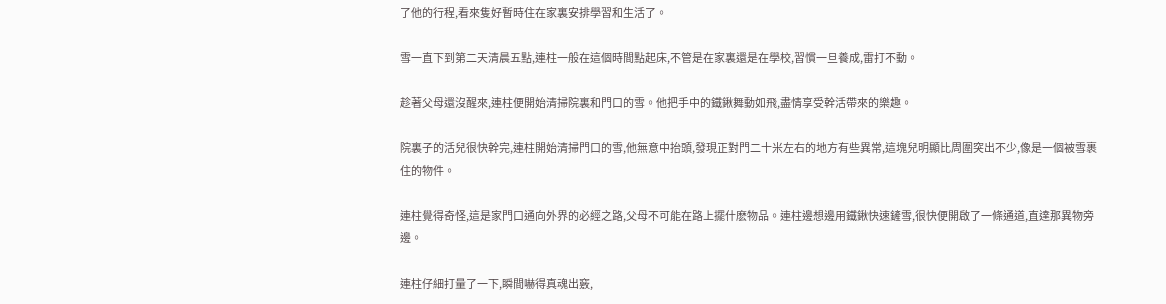了他的行程,看來隻好暫時住在家裏安排學習和生活了。

雪一直下到第二天清晨五點,連柱一般在這個時間點起床,不管是在家裏還是在學校,習慣一旦養成,雷打不動。

趁著父母還沒醒來,連柱便開始清掃院裏和門口的雪。他把手中的鐵鍬舞動如飛,盡情享受幹活帶來的樂趣。

院裏子的活兒很快幹完,連柱開始清掃門口的雪,他無意中抬頭,發現正對門二十米左右的地方有些異常,這塊兒明顯比周圍突出不少,像是一個被雪裹住的物件。

連柱覺得奇怪,這是家門口通向外界的必經之路,父母不可能在路上擺什麽物品。連柱邊想邊用鐵鍬快速鏟雪,很快便開啟了一條通道,直達那異物旁邊。

連柱仔細打量了一下,瞬間嚇得真魂出竅,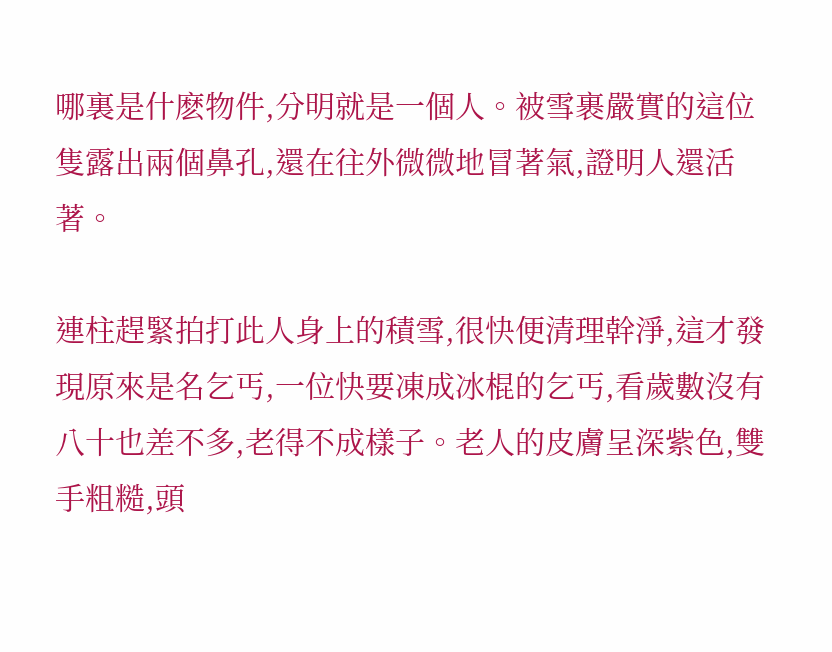哪裏是什麽物件,分明就是一個人。被雪裹嚴實的這位隻露出兩個鼻孔,還在往外微微地冒著氣,證明人還活著。

連柱趕緊拍打此人身上的積雪,很快便清理幹淨,這才發現原來是名乞丐,一位快要凍成冰棍的乞丐,看歲數沒有八十也差不多,老得不成樣子。老人的皮膚呈深紫色,雙手粗糙,頭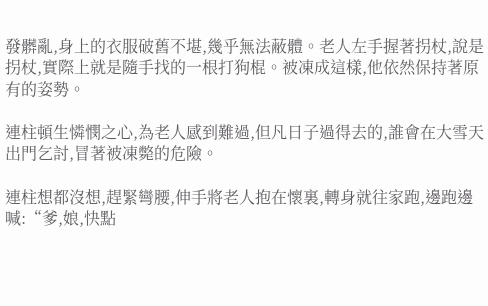發髒亂,身上的衣服破舊不堪,幾乎無法蔽體。老人左手握著拐杖,說是拐杖,實際上就是隨手找的一根打狗棍。被凍成這樣,他依然保持著原有的姿勢。

連柱頓生憐憫之心,為老人感到難過,但凡日子過得去的,誰會在大雪天出門乞討,冒著被凍斃的危險。

連柱想都沒想,趕緊彎腰,伸手將老人抱在懷裏,轉身就往家跑,邊跑邊喊:“爹,娘,快點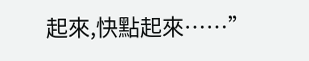起來,快點起來……”